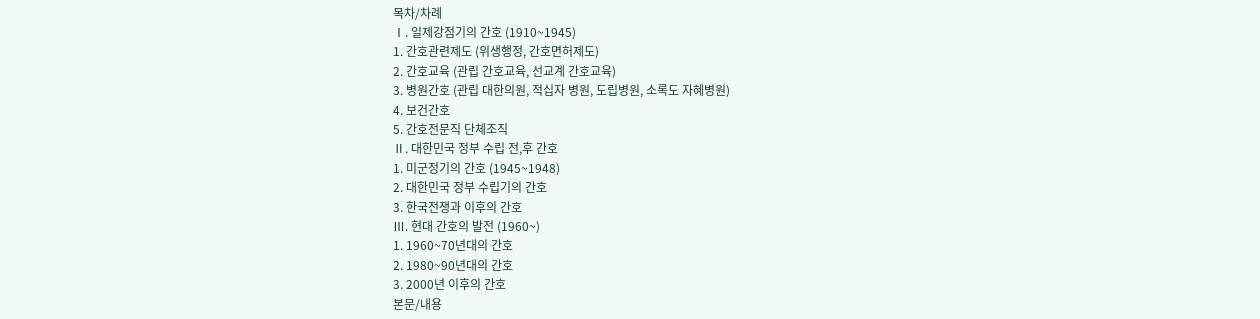목차/차례
Ⅰ. 일제강점기의 간호 (1910~1945)
1. 간호관련제도 (위생행정, 간호면허제도)
2. 간호교육 (관립 간호교육, 선교계 간호교육)
3. 병원간호 (관립 대한의원, 적십자 병원, 도립병원, 소록도 자혜병원)
4. 보건간호
5. 간호전문직 단체조직
Ⅱ. 대한민국 정부 수립 전,후 간호
1. 미군정기의 간호 (1945~1948)
2. 대한민국 정부 수립기의 간호
3. 한국전쟁과 이후의 간호
Ⅲ. 현대 간호의 발전 (1960~)
1. 1960~70년대의 간호
2. 1980~90년대의 간호
3. 2000년 이후의 간호
본문/내용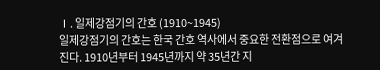Ⅰ. 일제강점기의 간호 (1910~1945)
일제강점기의 간호는 한국 간호 역사에서 중요한 전환점으로 여겨진다. 1910년부터 1945년까지 약 35년간 지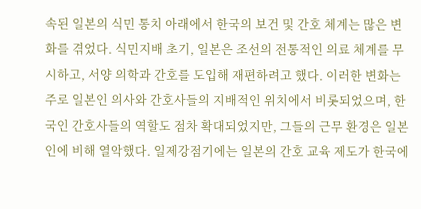속된 일본의 식민 통치 아래에서 한국의 보건 및 간호 체계는 많은 변화를 겪었다. 식민지배 초기, 일본은 조선의 전통적인 의료 체계를 무시하고, 서양 의학과 간호를 도입해 재편하려고 했다. 이러한 변화는 주로 일본인 의사와 간호사들의 지배적인 위치에서 비롯되었으며, 한국인 간호사들의 역할도 점차 확대되었지만, 그들의 근무 환경은 일본인에 비해 열악했다. 일제강점기에는 일본의 간호 교육 제도가 한국에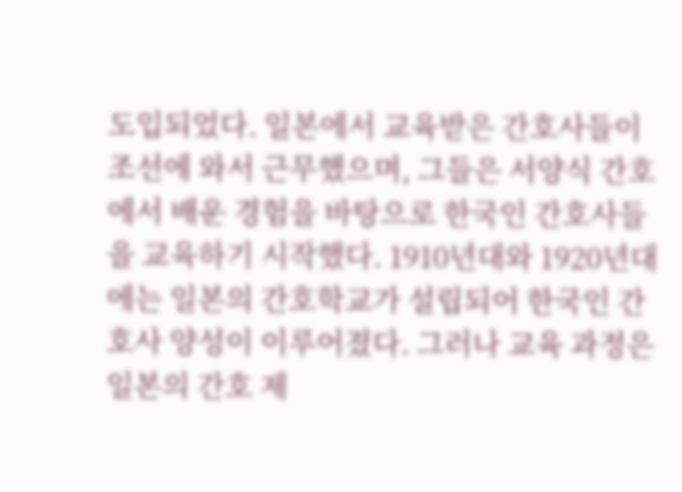도입되었다. 일본에서 교육받은 간호사들이 조선에 와서 근무했으며, 그들은 서양식 간호에서 배운 경험을 바탕으로 한국인 간호사들을 교육하기 시작했다. 1910년대와 1920년대에는 일본의 간호학교가 설립되어 한국인 간호사 양성이 이루어졌다. 그러나 교육 과정은 일본의 간호 제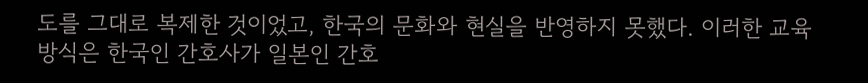도를 그대로 복제한 것이었고, 한국의 문화와 현실을 반영하지 못했다. 이러한 교육 방식은 한국인 간호사가 일본인 간호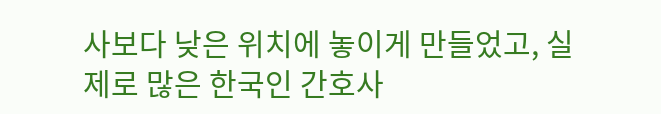사보다 낮은 위치에 놓이게 만들었고, 실제로 많은 한국인 간호사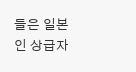들은 일본인 상급자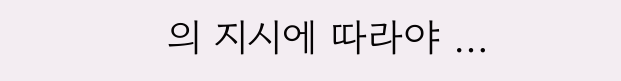의 지시에 따라야 …